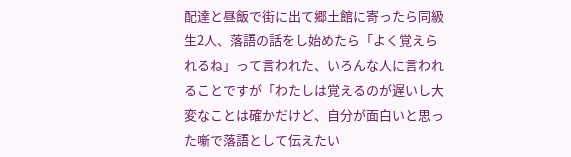配達と昼飯で街に出て郷土館に寄ったら同級生2人、落語の話をし始めたら「よく覚えられるね」って言われた、いろんな人に言われることですが「わたしは覚えるのが遅いし大変なことは確かだけど、自分が面白いと思った噺で落語として伝えたい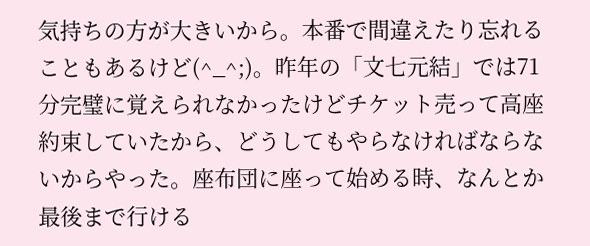気持ちの方が大きいから。本番で間違えたり忘れることもあるけど(^_^;)。昨年の「文七元結」では71分完璧に覚えられなかったけどチケット売って高座約束していたから、どうしてもやらなければならないからやった。座布団に座って始める時、なんとか最後まで行ける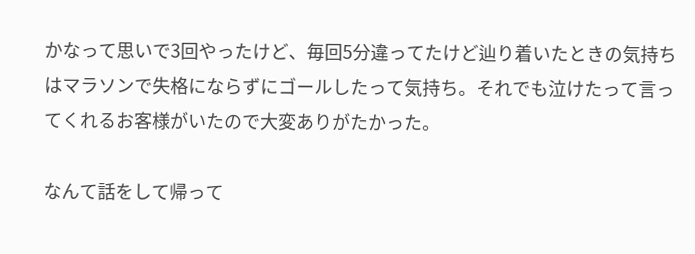かなって思いで3回やったけど、毎回5分違ってたけど辿り着いたときの気持ちはマラソンで失格にならずにゴールしたって気持ち。それでも泣けたって言ってくれるお客様がいたので大変ありがたかった。

なんて話をして帰って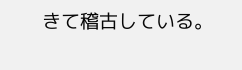きて稽古している。